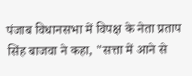पंजाब विधानसभा में विपक्ष के नेता प्रताप सिंह बाजवा ने कहा, "सत्ता में आने से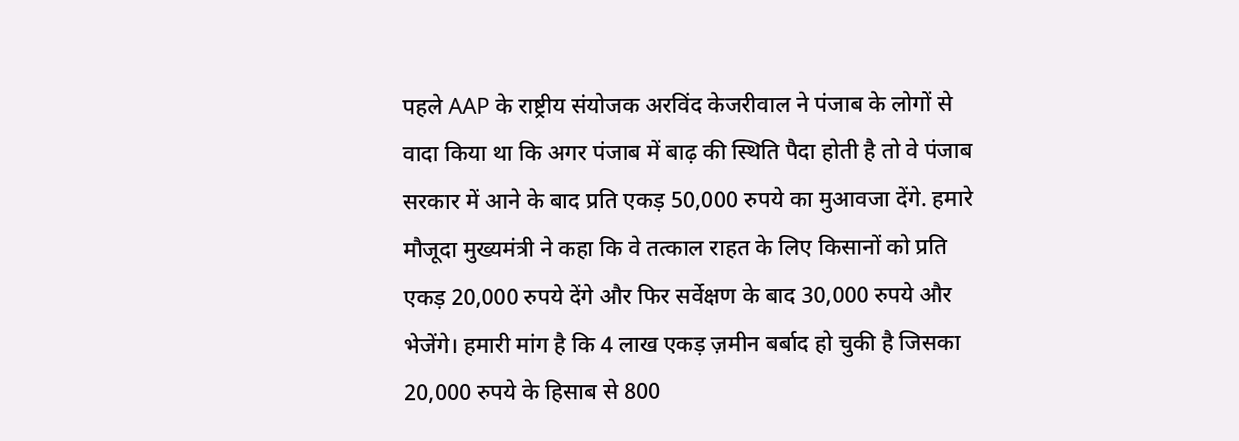पहले AAP के राष्ट्रीय संयोजक अरविंद केजरीवाल ने पंजाब के लोगों से वादा किया था कि अगर पंजाब में बाढ़ की स्थिति पैदा होती है तो वे पंजाब सरकार में आने के बाद प्रति एकड़ 50,000 रुपये का मुआवजा देंगे. हमारे मौजूदा मुख्यमंत्री ने कहा कि वे तत्काल राहत के लिए किसानों को प्रति एकड़ 20,000 रुपये देंगे और फिर सर्वेक्षण के बाद 30,000 रुपये और भेजेंगे। हमारी मांग है कि 4 लाख एकड़ ज़मीन बर्बाद हो चुकी है जिसका 20,000 रुपये के हिसाब से 800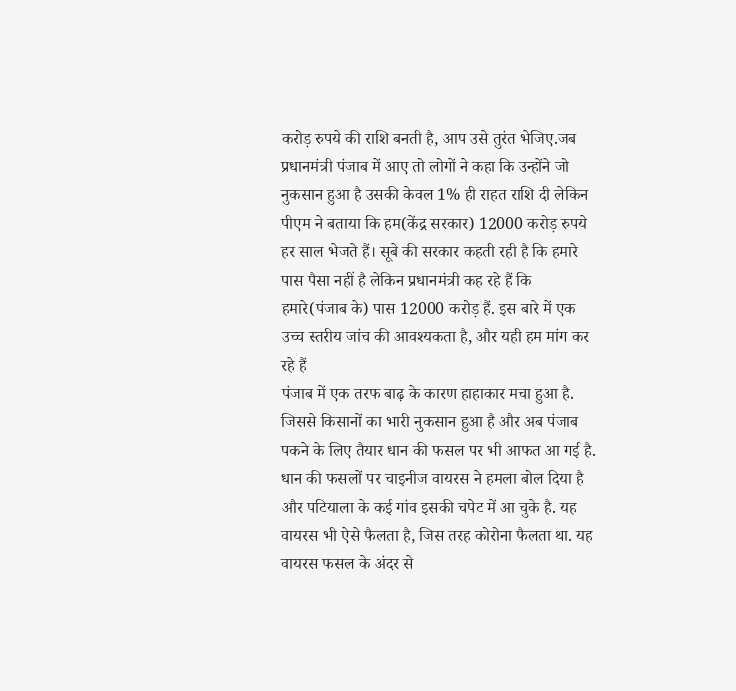करोड़ रुपये की राशि बनती है, आप उसे तुरंत भेजिए.जब प्रधानमंत्री पंजाब में आए तो लोगों ने कहा कि उन्होंने जो नुकसान हुआ है उसकी केवल 1% ही राहत राशि दी लेकिन पीएम ने बताया कि हम(केंद्र सरकार) 12000 करोड़ रुपये हर साल भेजते हैं। सूबे की सरकार कहती रही है कि हमारे पास पैसा नहीं है लेकिन प्रधानमंत्री कह रहे हैं कि हमारे(पंजाब के) पास 12000 करोड़ हैं. इस बारे में एक उच्च स्तरीय जांच की आवश्यकता है, और यही हम मांग कर रहे हैं
पंजाब में एक तरफ बाढ़ के कारण हाहाकार मचा हुआ है. जिससे किसानों का भारी नुकसान हुआ है और अब पंजाब पकने के लिए तैयार धान की फसल पर भी आफत आ गई है. धान की फसलों पर चाइनीज वायरस ने हमला बोल दिया है और पटियाला के कई गांव इसकी चपेट में आ चुके है. यह वायरस भी ऐसे फैलता है, जिस तरह कोरोना फैलता था. यह वायरस फसल के अंदर से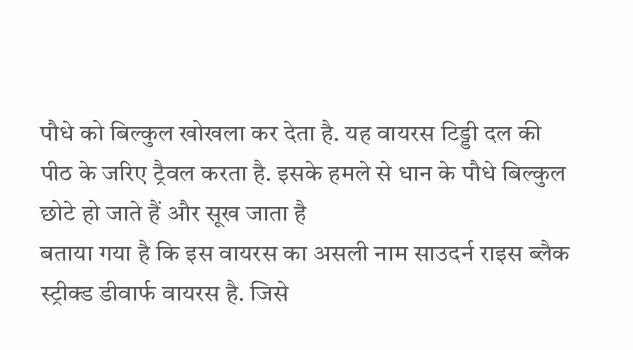पौधे को बिल्कुल खोखला कर देता है. यह वायरस टिड्डी दल की पीठ के जरिए ट्रैवल करता है. इसके हमले से धान के पौधे बिल्कुल छोटे हो जाते हैं और सूख जाता है
बताया गया है कि इस वायरस का असली नाम साउदर्न राइस ब्लैक स्ट्रीक्ड डीवार्फ वायरस है. जिसे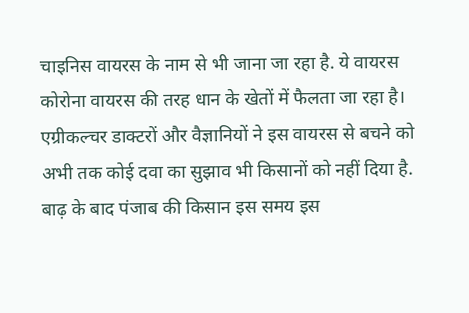चाइनिस वायरस के नाम से भी जाना जा रहा है. ये वायरस कोरोना वायरस की तरह धान के खेतों में फैलता जा रहा है। एग्रीकल्चर डाक्टरों और वैज्ञानियों ने इस वायरस से बचने को अभी तक कोई दवा का सुझाव भी किसानों को नहीं दिया है. बाढ़ के बाद पंजाब की किसान इस समय इस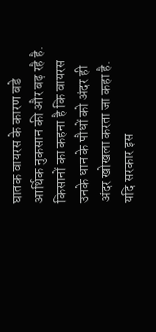घातक वायरस के कारण बडे आर्थिक नुकसान की और बढ़ रहै है. किसानों का कहना है कि वायरस उनके धान के पौधों को अंदर ही अंदर खोखला करता जा कहा है. यदि सरकार इस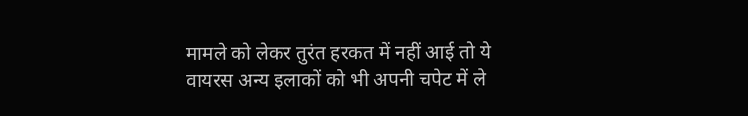मामले को लेकर तुरंत हरकत में नहीं आई तो ये वायरस अन्य इलाकों को भी अपनी चपेट में ले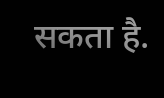सकता है.